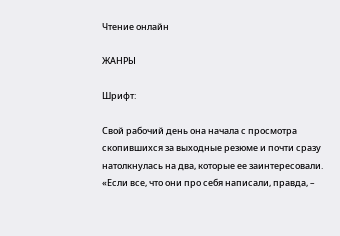Чтение онлайн

ЖАНРЫ

Шрифт:

Свой рабочий день она начала с просмотра скопившихся за выходные резюме и почти сразу натолкнулась на два, которые ее заинтересовали. «Если все, что они про себя написали, правда, –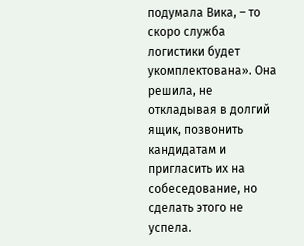подумала Вика, – то скоро служба логистики будет укомплектована». Она решила, не откладывая в долгий ящик, позвонить кандидатам и пригласить их на собеседование, но сделать этого не успела.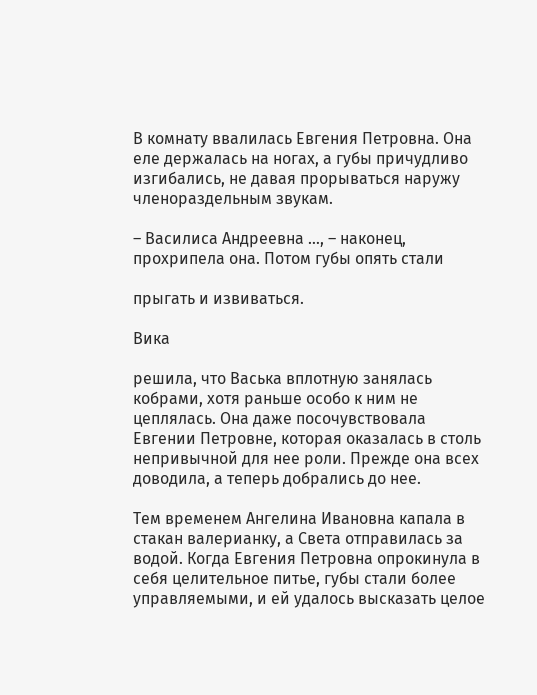В комнату ввалилась Евгения Петровна. Она еле держалась на ногах, а губы причудливо изгибались, не давая прорываться наружу членораздельным звукам.

– Василиса Андреевна …, – наконец, прохрипела она. Потом губы опять стали

прыгать и извиваться.

Вика

решила, что Васька вплотную занялась кобрами, хотя раньше особо к ним не цеплялась. Она даже посочувствовала Евгении Петровне, которая оказалась в столь непривычной для нее роли. Прежде она всех доводила, а теперь добрались до нее.

Тем временем Ангелина Ивановна капала в стакан валерианку, а Света отправилась за водой. Когда Евгения Петровна опрокинула в себя целительное питье, губы стали более управляемыми, и ей удалось высказать целое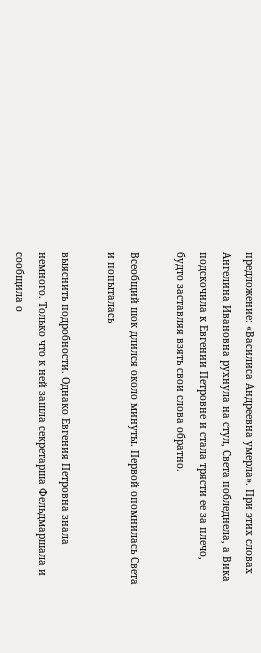предложение: «Василиса Андреевна умерла». При этих словах Ангелина Ивановна рухнула на стул, Света побледнела, а Вика подскочила к Евгении Петровне и стала трясти ее за плечо, будто заставляя взять свои слова обратно.

Всеобщий шок длился около минуты. Первой опомнилась Света и попыталась

выяснить подробности. Однако Евгения Петровна знала немного. Только что к ней зашла секретарша Фельдмаршала и сообщила о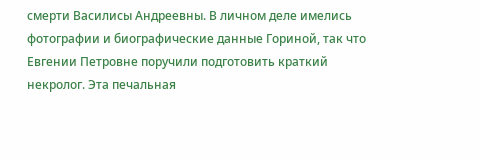смерти Василисы Андреевны. В личном деле имелись фотографии и биографические данные Гориной, так что Евгении Петровне поручили подготовить краткий некролог. Эта печальная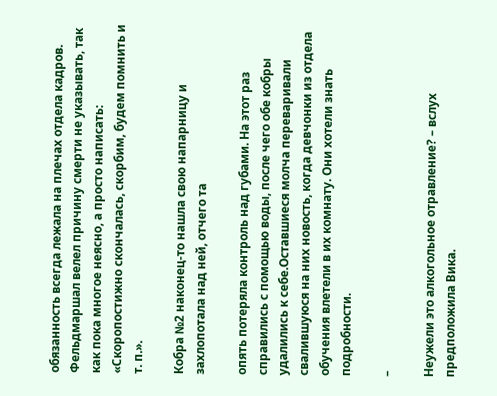обязанность всегда лежала на плечах отдела кадров. Фельдмаршал велел причину смерти не указывать, так как пока многое неясно, а просто написать: «Скоропостижно скончалась, скорбим, будем помнить и т. п.».

Кобра №2 наконец-то нашла свою напарницу и захлопотала над ней, отчего та

опять потеряла контроль над губами. На этот раз справились с помощью воды, после чего обе кобры удалились к себе.Оставшиеся молча переваривали свалившуюся на них новость, когда девчонки из отдела обучения влетели в их комнату. Они хотели знать подробности.

–

Неужели это алкогольное отравление? – вслух предположила Вика.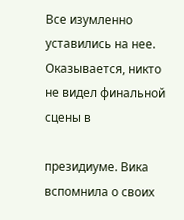Все изумленно уставились на нее. Оказывается, никто не видел финальной сцены в

президиуме. Вика вспомнила о своих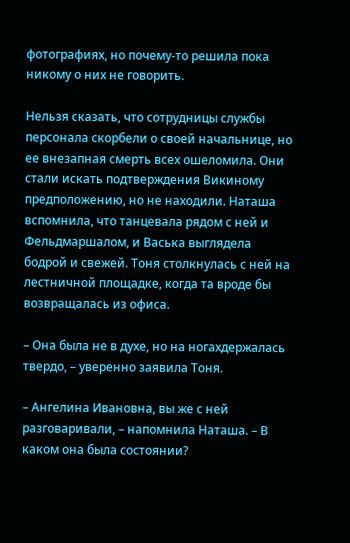фотографиях, но почему-то решила пока никому о них не говорить.

Нельзя сказать, что сотрудницы службы персонала скорбели о своей начальнице, но ее внезапная смерть всех ошеломила. Они стали искать подтверждения Викиному предположению, но не находили. Наташа вспомнила, что танцевала рядом с ней и Фельдмаршалом, и Васька выглядела бодрой и свежей. Тоня столкнулась с ней на лестничной площадке, когда та вроде бы возвращалась из офиса.

– Она была не в духе, но на ногахдержалась твердо, – уверенно заявила Тоня.

– Ангелина Ивановна, вы же с ней разговаривали, – напомнила Наташа. – В каком она была состоянии?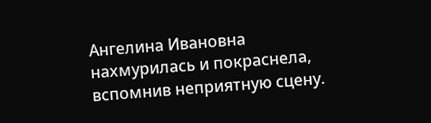Ангелина Ивановна нахмурилась и покраснела, вспомнив неприятную сцену.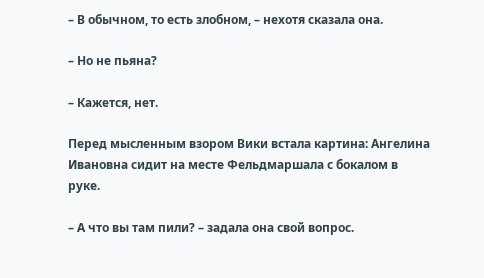– В обычном, то есть злобном, – нехотя сказала она.

– Но не пьяна?

– Кажется, нет.

Перед мысленным взором Вики встала картина: Ангелина Ивановна сидит на месте Фельдмаршала с бокалом в руке.

– А что вы там пили? – задала она свой вопрос.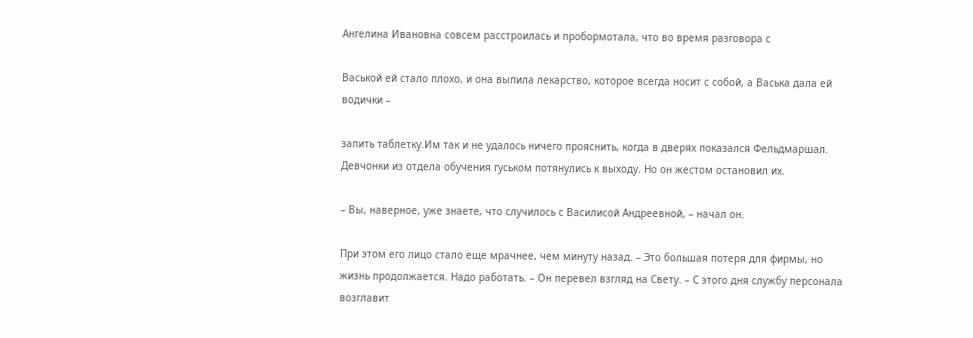Ангелина Ивановна совсем расстроилась и пробормотала, что во время разговора с

Васькой ей стало плохо, и она выпила лекарство, которое всегда носит с собой, а Васька дала ей водички –

запить таблетку.Им так и не удалось ничего прояснить, когда в дверях показался Фельдмаршал. Девчонки из отдела обучения гуськом потянулись к выходу. Но он жестом остановил их.

– Вы, наверное, уже знаете, что случилось с Василисой Андреевной, – начал он.

При этом его лицо стало еще мрачнее, чем минуту назад. – Это большая потеря для фирмы, но жизнь продолжается. Надо работать. – Он перевел взгляд на Свету. – С этого дня службу персонала возглавит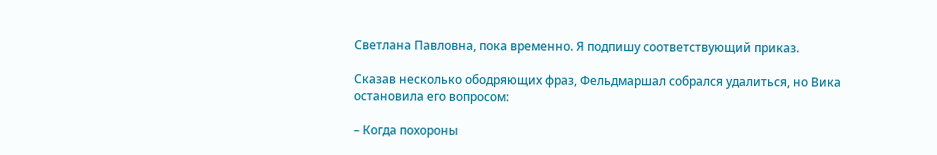Светлана Павловна, пока временно. Я подпишу соответствующий приказ.

Сказав несколько ободряющих фраз, Фельдмаршал собрался удалиться, но Вика остановила его вопросом:

– Когда похороны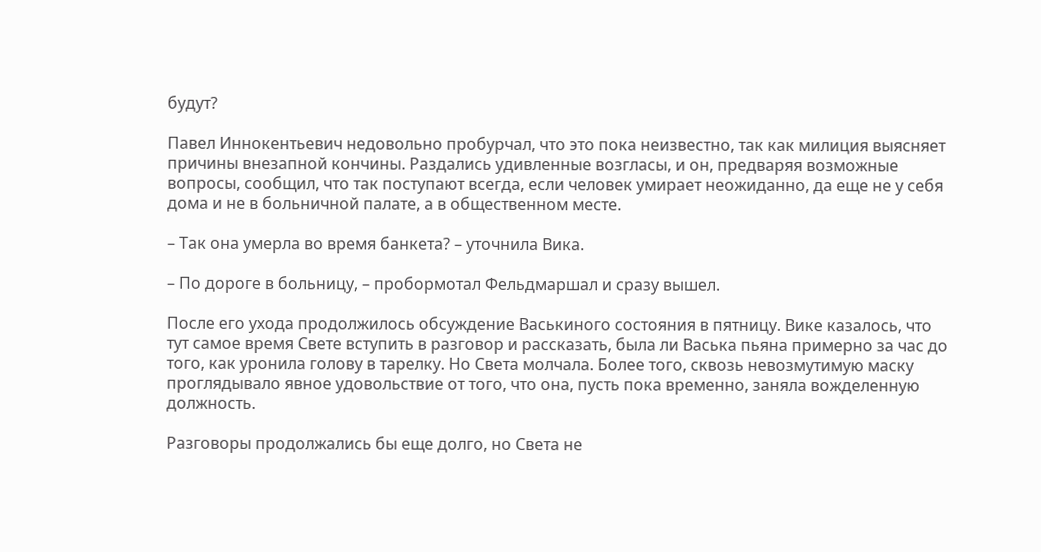будут?

Павел Иннокентьевич недовольно пробурчал, что это пока неизвестно, так как милиция выясняет причины внезапной кончины. Раздались удивленные возгласы, и он, предваряя возможные вопросы, сообщил, что так поступают всегда, если человек умирает неожиданно, да еще не у себя дома и не в больничной палате, а в общественном месте.

– Так она умерла во время банкета? – уточнила Вика.

– По дороге в больницу, – пробормотал Фельдмаршал и сразу вышел.

После его ухода продолжилось обсуждение Васькиного состояния в пятницу. Вике казалось, что тут самое время Свете вступить в разговор и рассказать, была ли Васька пьяна примерно за час до того, как уронила голову в тарелку. Но Света молчала. Более того, сквозь невозмутимую маску проглядывало явное удовольствие от того, что она, пусть пока временно, заняла вожделенную должность.

Разговоры продолжались бы еще долго, но Света не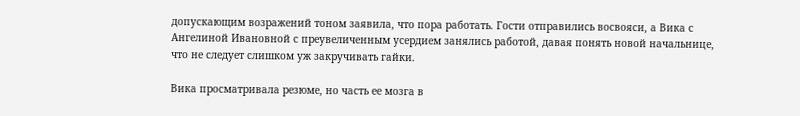допускающим возражений тоном заявила, что пора работать. Гости отправились восвояси, а Вика с Ангелиной Ивановной с преувеличенным усердием занялись работой, давая понять новой начальнице, что не следует слишком уж закручивать гайки.

Вика просматривала резюме, но часть ее мозга в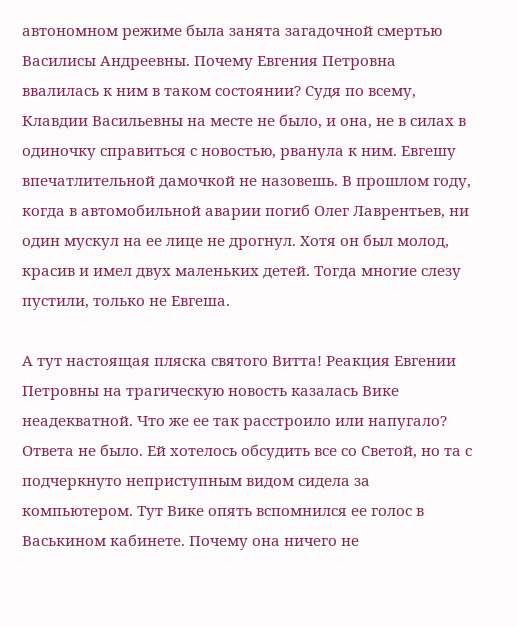автономном режиме была занята загадочной смертью Василисы Андреевны. Почему Евгения Петровна ввалилась к ним в таком состоянии? Судя по всему, Клавдии Васильевны на месте не было, и она, не в силах в одиночку справиться с новостью, рванула к ним. Евгешу впечатлительной дамочкой не назовешь. В прошлом году, когда в автомобильной аварии погиб Олег Лаврентьев, ни один мускул на ее лице не дрогнул. Хотя он был молод, красив и имел двух маленьких детей. Тогда многие слезу пустили, только не Евгеша.

А тут настоящая пляска святого Витта! Реакция Евгении Петровны на трагическую новость казалась Вике неадекватной. Что же ее так расстроило или напугало? Ответа не было. Ей хотелось обсудить все со Светой, но та с подчеркнуто неприступным видом сидела за компьютером. Тут Вике опять вспомнился ее голос в Васькином кабинете. Почему она ничего не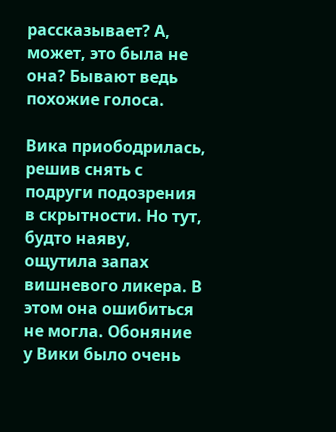рассказывает? А, может, это была не она? Бывают ведь похожие голоса.

Вика приободрилась, решив снять с подруги подозрения в скрытности. Но тут, будто наяву, ощутила запах вишневого ликера. В этом она ошибиться не могла. Обоняние у Вики было очень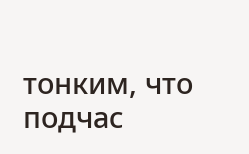тонким, что подчас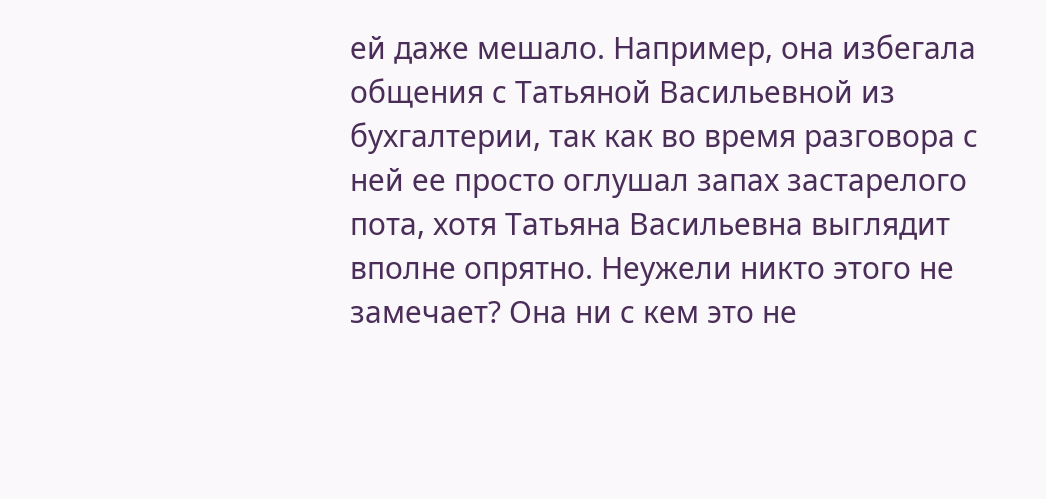ей даже мешало. Например, она избегала общения с Татьяной Васильевной из бухгалтерии, так как во время разговора с ней ее просто оглушал запах застарелого пота, хотя Татьяна Васильевна выглядит вполне опрятно. Неужели никто этого не замечает? Она ни с кем это не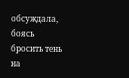обсуждала, боясь бросить тень на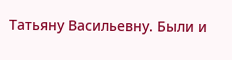Татьяну Васильевну. Были и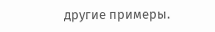другие примеры.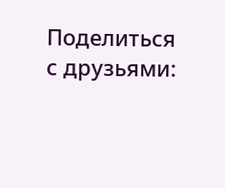Поделиться с друзьями: